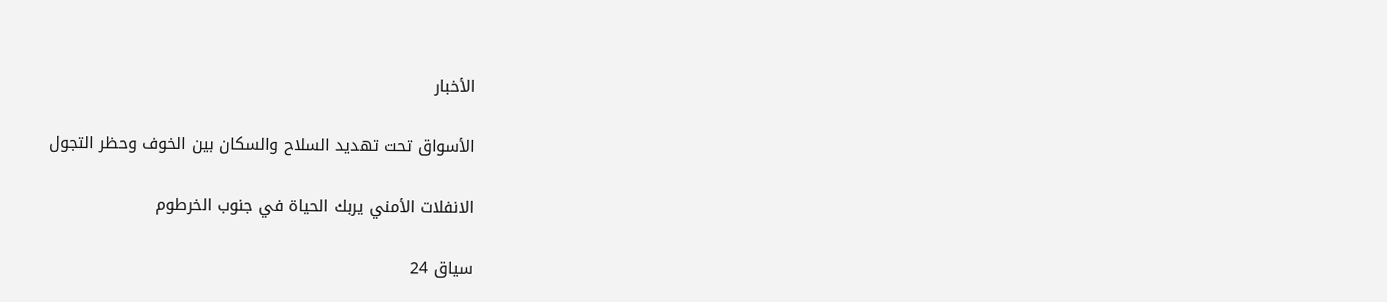الأخبار

الأسواق تحت تهديد السلاح والسكان بين الخوف وحظر التجول

الانفلات الأمني يربك الحياة في جنوب الخرطوم

سياق 24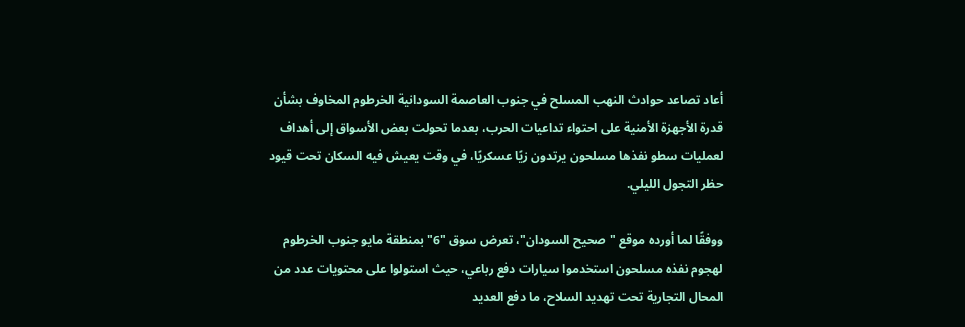أعاد تصاعد حوادث النهب المسلح في جنوب العاصمة السودانية الخرطوم المخاوف بشأن قدرة الأجهزة الأمنية على احتواء تداعيات الحرب، بعدما تحولت بعض الأسواق إلى أهداف لعمليات سطو نفذها مسلحون يرتدون زيًا عسكريًا، في وقت يعيش فيه السكان تحت قيود حظر التجول الليلي.

ووفقًا لما أورده موقع "صحيح السودان"، تعرض سوق "6" بمنطقة مايو جنوب الخرطوم لهجوم نفذه مسلحون استخدموا سيارات دفع رباعي، حيث استولوا على محتويات عدد من المحال التجارية تحت تهديد السلاح، ما دفع العديد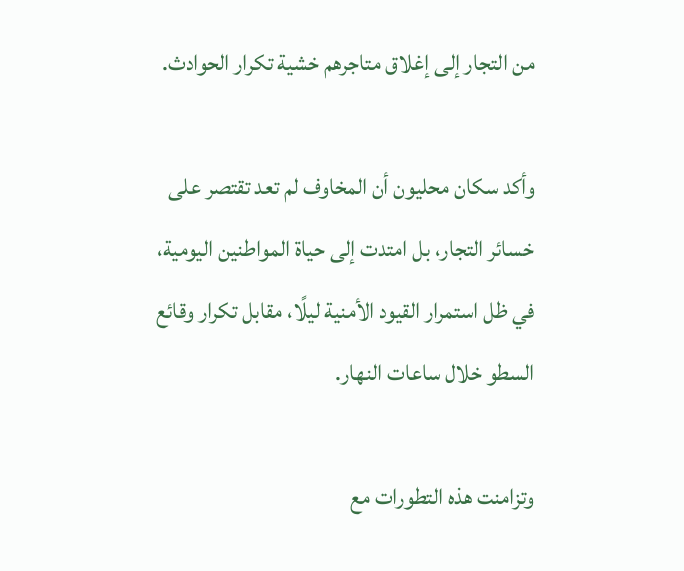من التجار إلى إغلاق متاجرهم خشية تكرار الحوادث.

وأكد سكان محليون أن المخاوف لم تعد تقتصر على خسائر التجار، بل امتدت إلى حياة المواطنين اليومية، في ظل استمرار القيود الأمنية ليلًا، مقابل تكرار وقائع السطو خلال ساعات النهار.

وتزامنت هذه التطورات مع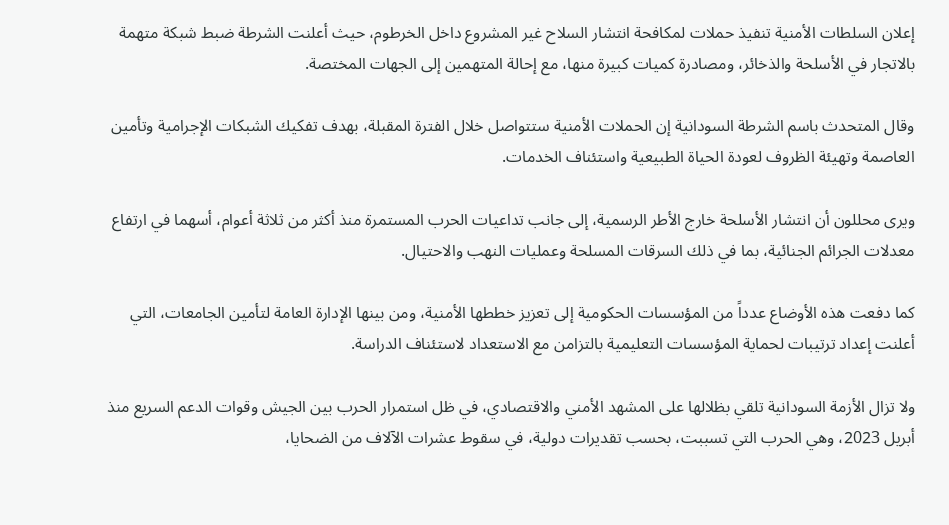إعلان السلطات الأمنية تنفيذ حملات لمكافحة انتشار السلاح غير المشروع داخل الخرطوم، حيث أعلنت الشرطة ضبط شبكة متهمة بالاتجار في الأسلحة والذخائر، ومصادرة كميات كبيرة منها، مع إحالة المتهمين إلى الجهات المختصة.

وقال المتحدث باسم الشرطة السودانية إن الحملات الأمنية ستتواصل خلال الفترة المقبلة، بهدف تفكيك الشبكات الإجرامية وتأمين العاصمة وتهيئة الظروف لعودة الحياة الطبيعية واستئناف الخدمات.

ويرى محللون أن انتشار الأسلحة خارج الأطر الرسمية، إلى جانب تداعيات الحرب المستمرة منذ أكثر من ثلاثة أعوام، أسهما في ارتفاع معدلات الجرائم الجنائية، بما في ذلك السرقات المسلحة وعمليات النهب والاحتيال.

كما دفعت هذه الأوضاع عدداً من المؤسسات الحكومية إلى تعزيز خططها الأمنية، ومن بينها الإدارة العامة لتأمين الجامعات، التي أعلنت إعداد ترتيبات لحماية المؤسسات التعليمية بالتزامن مع الاستعداد لاستئناف الدراسة.

ولا تزال الأزمة السودانية تلقي بظلالها على المشهد الأمني والاقتصادي، في ظل استمرار الحرب بين الجيش وقوات الدعم السريع منذ أبريل 2023، وهي الحرب التي تسببت، بحسب تقديرات دولية، في سقوط عشرات الآلاف من الضحايا،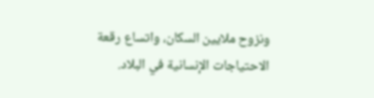ونزوح ملايين السكان، واتساع رقعة الاحتياجات الإنسانية في البلاد.